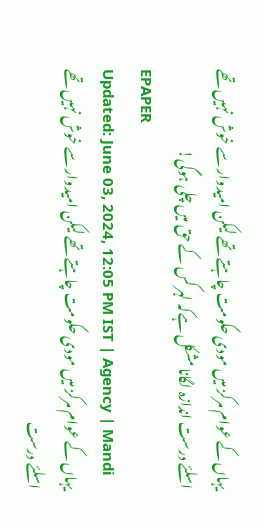یہاں کے عوام مرکز میں مودی حکومت چاہتے تھے لیکن امیدوار سے خوش نہیں تھے اسلئے درست اندازہ لگانا مشکل ہےکہ لہر کس کے حق میں چلی ہوگی!
EPAPER
Updated: June 03, 2024, 12:05 PM IST | Agency | Mandi
یہاں کے عوام مرکز میں مودی حکومت چاہتے تھے لیکن امیدوار سے خوش نہیں تھے اسلئے درست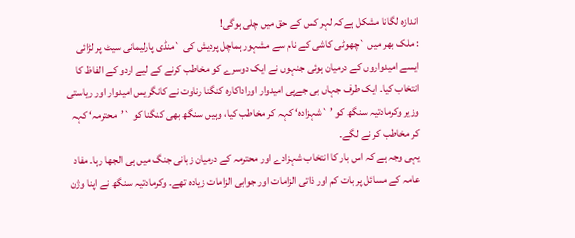اندازہ لگانا مشکل ہےکہ لہر کس کے حق میں چلی ہوگی!
: ملک بھر میں `چھوٹی کاشی کے نام سے مشہور ہماچل پردیش کی `منڈی پارلیمانی سیٹ پر لڑائی ایسے امیدواروں کے درمیان ہوئی جنہوں نے ایک دوسرے کو مخاطب کرنے کے لیے اردو کے الفاظ کا انتخاب کیا۔ ایک طرف جہاں بی جےپی امیدوار اوراداکارہ کنگنا رناوت نے کانگریس امیدوار اور ریاستی وزیر وکرمادتیہ سنگھ کو ’ `شہزادہ‘ کہہ کر مخاطب کیا، وہیں سنگھ بھی کنگنا کو `’محترمہ‘ کہہ کر مخاطب کر نے لگے۔
یہی وجہ ہے کہ اس بار کا انتخاب شہزادے اور محترمہ کے درمیان زبانی جنگ میں ہی الجھا رہا۔ مفاد عامہ کے مسائل پر بات کم اور ذاتی الزامات اور جوابی الزامات زیادہ تھے۔ وکرمادتیہ سنگھ نے اپنا وژن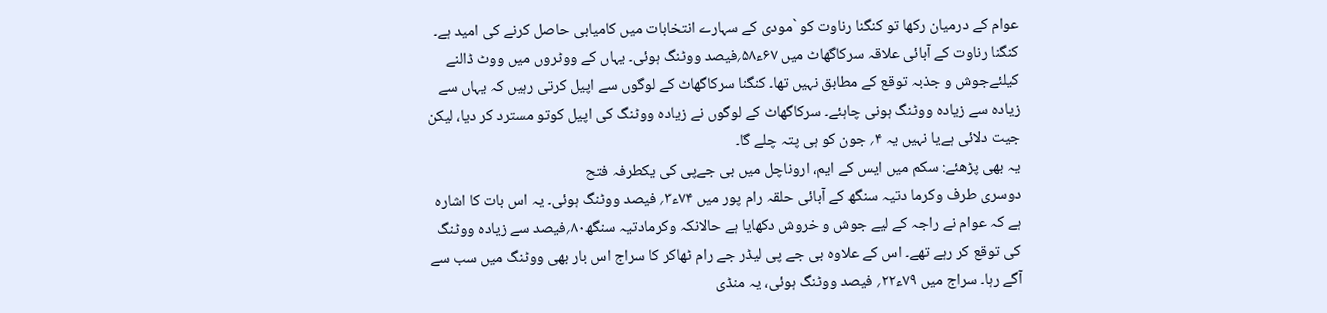عوام کے درمیان رکھا تو کنگنا رناوت کو `مودی کے سہارے انتخابات میں کامیابی حاصل کرنے کی امید ہے۔
کنگنا رناوت کے آبائی علاقہ سرکاگھاٹ میں ۶۷ء۵۸؍فیصد ووٹنگ ہوئی۔ یہاں کے ووٹروں میں ووٹ ڈالنے کیلئےجوش و جذبہ توقع کے مطابق نہیں تھا۔ کنگنا سرکاگھاٹ کے لوگوں سے اپیل کرتی رہیں کہ یہاں سے زیادہ سے زیادہ ووٹنگ ہونی چاہئے۔ سرکاگھاٹ کے لوگوں نے زیادہ ووٹنگ کی اپیل کوتو مسترد کر دیا، لیکن جیت دلائی ہےیا نہیں یہ ۴؍ جون کو ہی پتہ چلے گا۔
یہ بھی پڑھئے: سکم میں ایس کے ایم، اروناچل میں بی جےپی کی یکطرفہ فتح
دوسری طرف وکرما دتیہ سنگھ کے آبائی حلقہ رام پور میں ۷۴ء۳؍ فیصد ووٹنگ ہوئی۔ یہ اس بات کا اشارہ ہے کہ عوام نے راجہ کے لیے جوش و خروش دکھایا ہے حالانکہ وکرمادتیہ سنگھ۸۰؍فیصد سے زیادہ ووٹنگ کی توقع کر رہے تھے۔ اس کے علاوہ بی جے پی لیڈر جے رام ٹھاکر کا سراج اس بار بھی ووٹنگ میں سب سے آگے رہا۔ سراج میں ۷۹ء۲۲؍ فیصد ووٹنگ ہوئی، یہ منڈی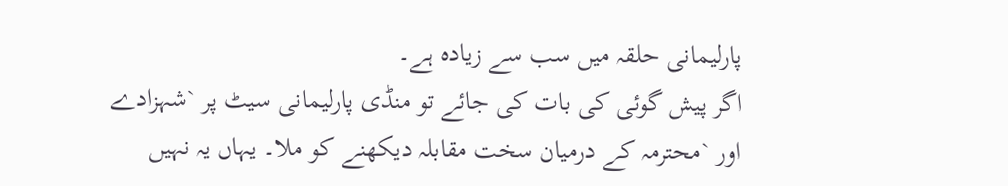پارلیمانی حلقہ میں سب سے زیادہ ہے۔
اگر پیش گوئی کی بات کی جائے تو منڈی پارلیمانی سیٹ پر `شہزادے اور `محترمہ کے درمیان سخت مقابلہ دیکھنے کو ملا۔ یہاں یہ نہیں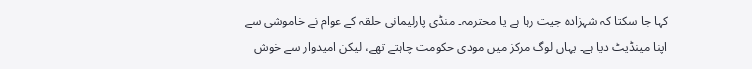کہا جا سکتا کہ شہزادہ جیت رہا ہے یا محترمہ۔ منڈی پارلیمانی حلقہ کے عوام نے خاموشی سے اپنا مینڈیٹ دیا ہے۔ یہاں لوگ مرکز میں مودی حکومت چاہتے تھے، لیکن امیدوار سے خوش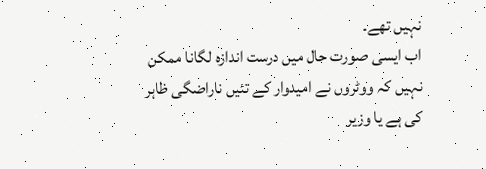نہیں تھے۔
اب ایسی صورت حال میں درست اندازہ لگانا ممکن نہیں کہ ووٹروں نے امیدوار کے تئیں ناراضگی ظاہر کی ہے یا وزیر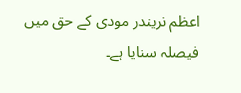اعظم نریندر مودی کے حق میں فیصلہ سنایا ہے۔